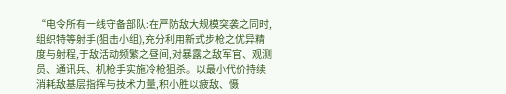“电令所有一线守备部队:在严防敌大规模突袭之同时,组织特等射手(狙击小组),充分利用新式步枪之优异精度与射程,于敌活动频繁之昼间,对暴露之敌军官、观测员、通讯兵、机枪手实施冷枪狙杀。以最小代价持续消耗敌基层指挥与技术力量,积小胜以疲敌、慑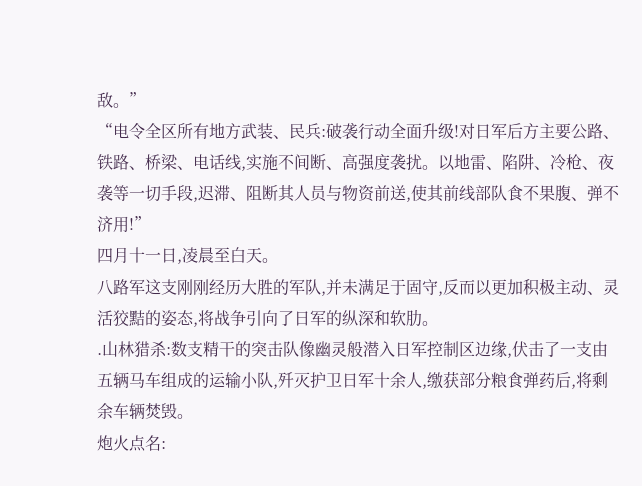敌。”
“电令全区所有地方武装、民兵:破袭行动全面升级!对日军后方主要公路、铁路、桥梁、电话线,实施不间断、高强度袭扰。以地雷、陷阱、冷枪、夜袭等一切手段,迟滞、阻断其人员与物资前送,使其前线部队食不果腹、弹不济用!”
四月十一日,凌晨至白天。
八路军这支刚刚经历大胜的军队,并未满足于固守,反而以更加积极主动、灵活狡黠的姿态,将战争引向了日军的纵深和软肋。
.山林猎杀:数支精干的突击队像幽灵般潜入日军控制区边缘,伏击了一支由五辆马车组成的运输小队,歼灭护卫日军十余人,缴获部分粮食弹药后,将剩余车辆焚毁。
炮火点名: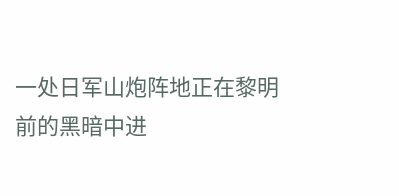一处日军山炮阵地正在黎明前的黑暗中进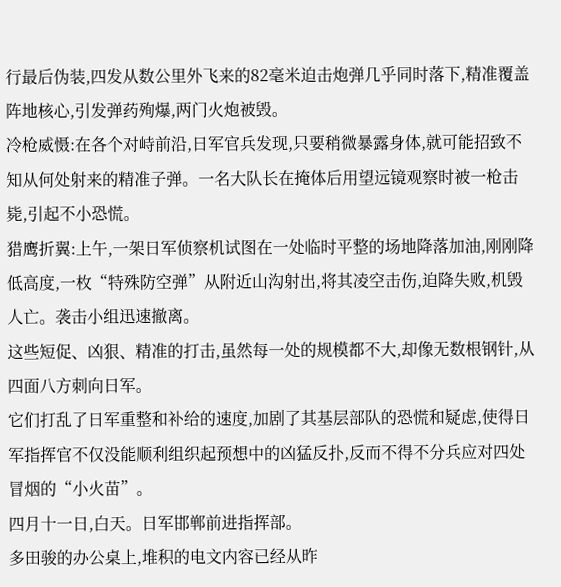行最后伪装,四发从数公里外飞来的82毫米迫击炮弹几乎同时落下,精准覆盖阵地核心,引发弹药殉爆,两门火炮被毁。
冷枪威慑:在各个对峙前沿,日军官兵发现,只要稍微暴露身体,就可能招致不知从何处射来的精准子弹。一名大队长在掩体后用望远镜观察时被一枪击毙,引起不小恐慌。
猎鹰折翼:上午,一架日军侦察机试图在一处临时平整的场地降落加油,刚刚降低高度,一枚“特殊防空弹”从附近山沟射出,将其凌空击伤,迫降失败,机毁人亡。袭击小组迅速撤离。
这些短促、凶狠、精准的打击,虽然每一处的规模都不大,却像无数根钢针,从四面八方刺向日军。
它们打乱了日军重整和补给的速度,加剧了其基层部队的恐慌和疑虑,使得日军指挥官不仅没能顺利组织起预想中的凶猛反扑,反而不得不分兵应对四处冒烟的“小火苗”。
四月十一日,白天。日军邯郸前进指挥部。
多田骏的办公桌上,堆积的电文内容已经从昨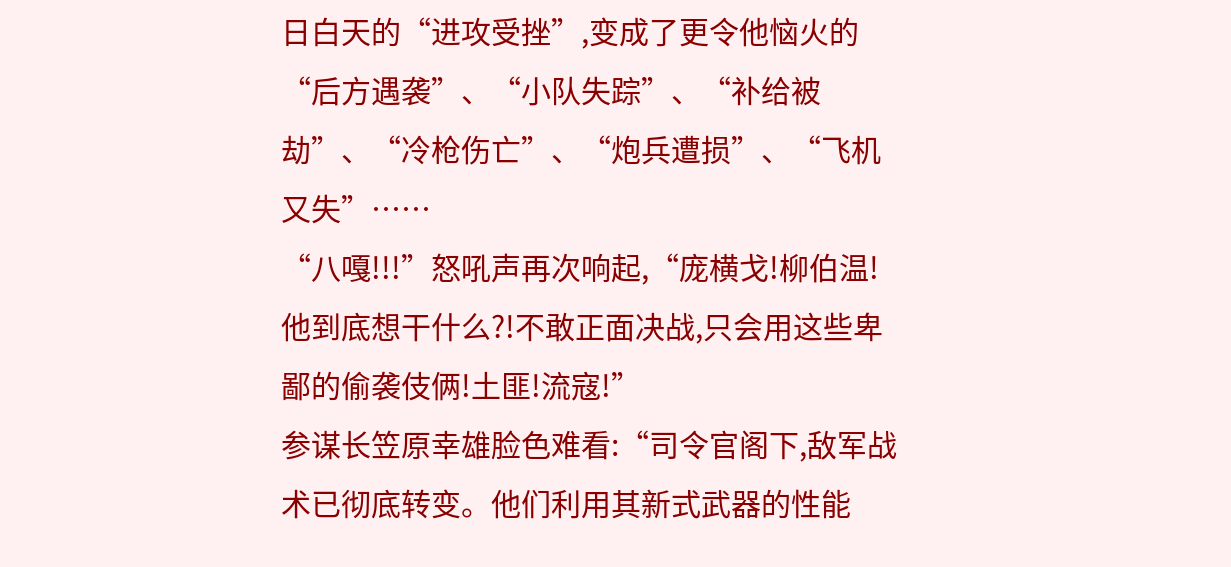日白天的“进攻受挫”,变成了更令他恼火的“后方遇袭”、“小队失踪”、“补给被劫”、“冷枪伤亡”、“炮兵遭损”、“飞机又失”……
“八嘎!!!”怒吼声再次响起,“庞横戈!柳伯温!他到底想干什么?!不敢正面决战,只会用这些卑鄙的偷袭伎俩!土匪!流寇!”
参谋长笠原幸雄脸色难看:“司令官阁下,敌军战术已彻底转变。他们利用其新式武器的性能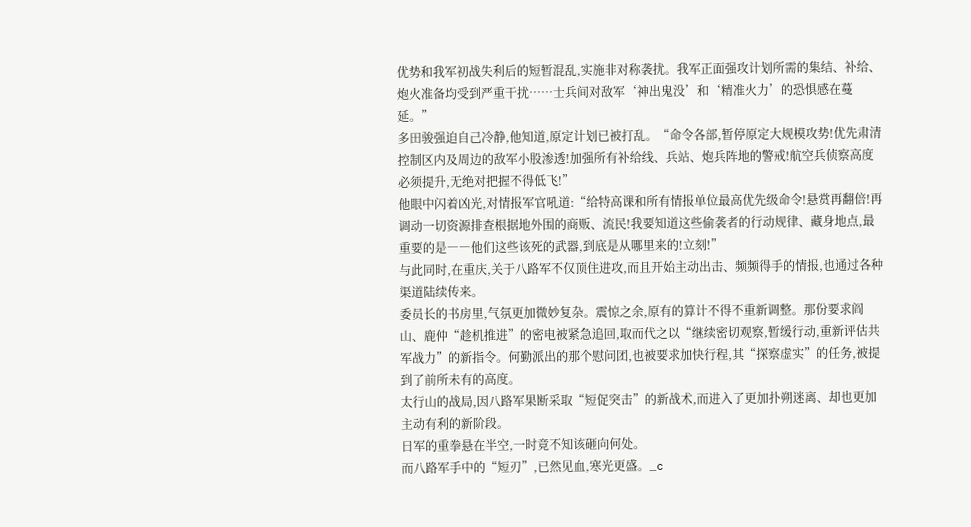优势和我军初战失利后的短暂混乱,实施非对称袭扰。我军正面强攻计划所需的集结、补给、炮火准备均受到严重干扰……士兵间对敌军‘神出鬼没’和‘精准火力’的恐惧感在蔓延。”
多田骏强迫自己冷静,他知道,原定计划已被打乱。“命令各部,暂停原定大规模攻势!优先肃清控制区内及周边的敌军小股渗透!加强所有补给线、兵站、炮兵阵地的警戒!航空兵侦察高度必须提升,无绝对把握不得低飞!”
他眼中闪着凶光,对情报军官吼道:“给特高课和所有情报单位最高优先级命令!悬赏再翻倍!再调动一切资源排查根据地外围的商贩、流民!我要知道这些偷袭者的行动规律、藏身地点,最重要的是――他们这些该死的武器,到底是从哪里来的!立刻!”
与此同时,在重庆,关于八路军不仅顶住进攻,而且开始主动出击、频频得手的情报,也通过各种渠道陆续传来。
委员长的书房里,气氛更加微妙复杂。震惊之余,原有的算计不得不重新调整。那份要求阎山、鹿仲“趁机推进”的密电被紧急追回,取而代之以“继续密切观察,暂缓行动,重新评估共军战力”的新指令。何勤派出的那个慰问团,也被要求加快行程,其“探察虚实”的任务,被提到了前所未有的高度。
太行山的战局,因八路军果断采取“短促突击”的新战术,而进入了更加扑朔迷离、却也更加主动有利的新阶段。
日军的重拳悬在半空,一时竟不知该砸向何处。
而八路军手中的“短刃”,已然见血,寒光更盛。_c